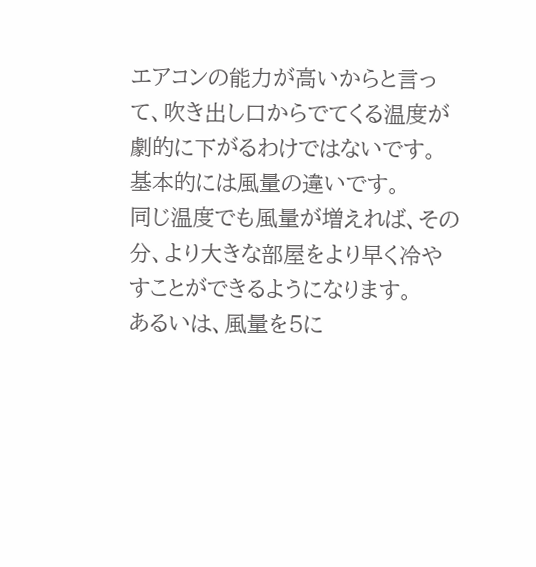エアコンの能力が高いからと言って、吹き出し口からでてくる温度が劇的に下がるわけではないです。
基本的には風量の違いです。
同じ温度でも風量が増えれば、その分、より大きな部屋をより早く冷やすことができるようになります。
あるいは、風量を5に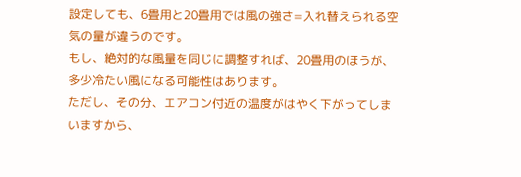設定しても、6畳用と20畳用では風の強さ=入れ替えられる空気の量が違うのです。
もし、絶対的な風量を同じに調整すれば、20畳用のほうが、多少冷たい風になる可能性はあります。
ただし、その分、エアコン付近の温度がはやく下がってしまいますから、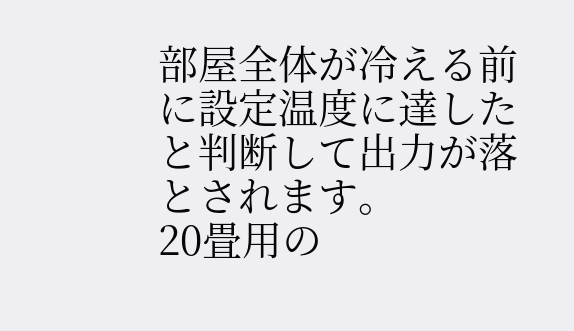部屋全体が冷える前に設定温度に達したと判断して出力が落とされます。
20畳用の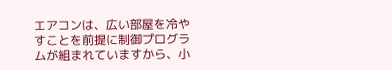エアコンは、広い部屋を冷やすことを前提に制御プログラムが組まれていますから、小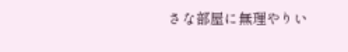さな部屋に無理やりい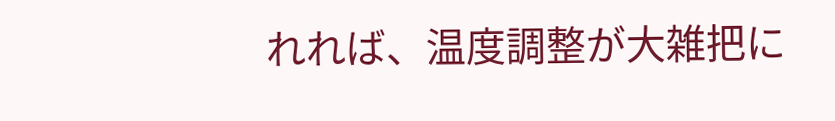れれば、温度調整が大雑把に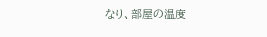なり、部屋の温度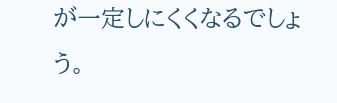が一定しにくくなるでしょう。